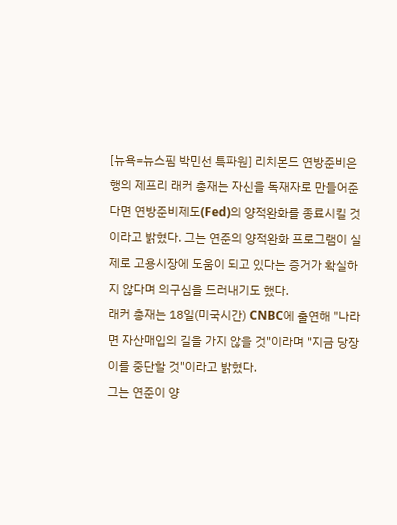[뉴욕=뉴스핌 박민선 특파원] 리치몬드 연방준비은행의 제프리 래커 총재는 자신을 독재자로 만들어준다면 연방준비제도(Fed)의 양적완화를 종료시킬 것이라고 밝혔다. 그는 연준의 양적완화 프로그램이 실제로 고용시장에 도움이 되고 있다는 증거가 확실하지 않다며 의구심을 드러내기도 했다.
래커 총재는 18일(미국시간) CNBC에 출연해 "나라면 자산매입의 길을 가지 않을 것"이라며 "지금 당장 이를 중단할 것"이라고 밝혔다.
그는 연준이 양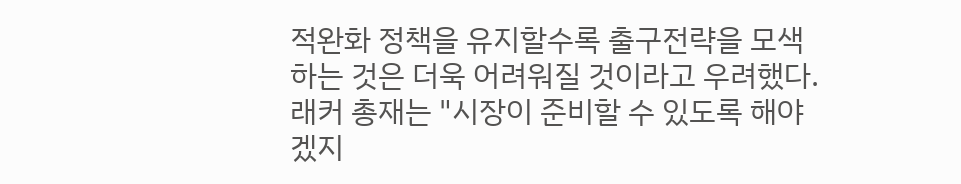적완화 정책을 유지할수록 출구전략을 모색하는 것은 더욱 어려워질 것이라고 우려했다.
래커 총재는 "시장이 준비할 수 있도록 해야겠지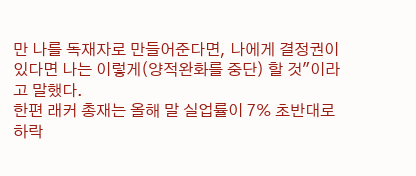만 나를 독재자로 만들어준다면, 나에게 결정권이 있다면 나는 이렇게(양적완화를 중단) 할 것"이라고 말했다.
한편 래커 총재는 올해 말 실업률이 7% 초반대로 하락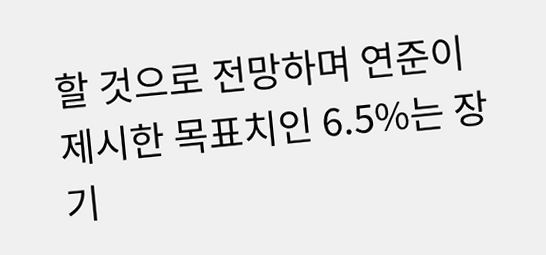할 것으로 전망하며 연준이 제시한 목표치인 6.5%는 장기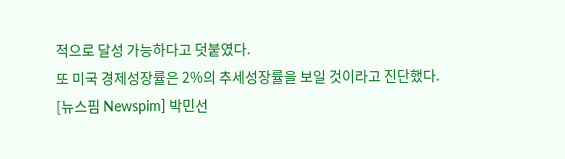적으로 달성 가능하다고 덧붙였다.
또 미국 경제성장률은 2%의 추세성장률을 보일 것이라고 진단했다.
[뉴스핌 Newspim] 박민선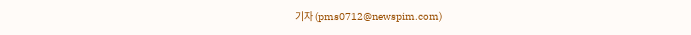기자 (pms0712@newspim.com)